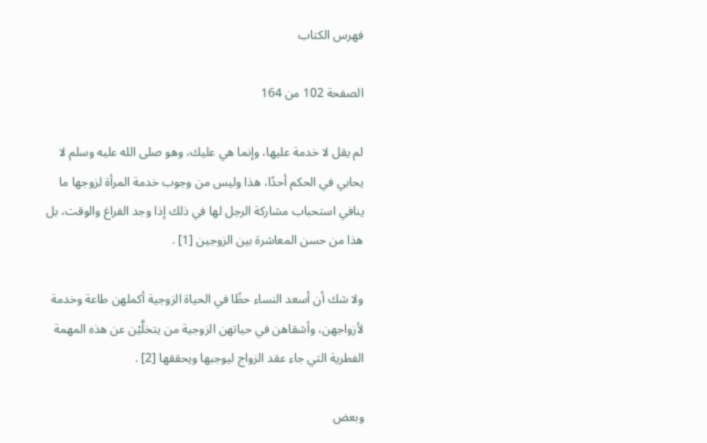فهرس الكتاب

الصفحة 102 من 164

لم يقل لا خدمة عليها، وإنما هي عليك، وهو صلى الله عليه وسلم لا يحابي في الحكم أحدًا، هذا وليس من وجوب خدمة المرأة لزوجها ما ينافي استحباب مشاركة الرجل لها في ذلك إذا وجد الفراغ والوقت، بل هذا من حسن المعاشرة بين الزوجين [1] .

ولا شك أن أسعد النساء حظًا في الحياة الزوجية أكملهن طاعة وخدمة لأزواجهن، وأشقاهن في حياتهن الزوجية من يتخلَّيْن عن هذه المهمة الفطرية التي جاء عقد الزواج ليوجبها ويحققها [2] .

وبعض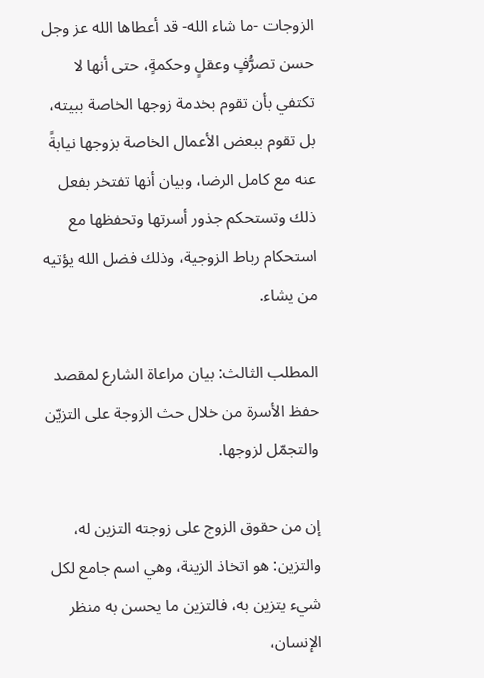الزوجات -ما شاء الله- قد أعطاها الله عز وجل حسن تصرُّفٍ وعقلٍ وحكمةٍ، حتى أنها لا تكتفي بأن تقوم بخدمة زوجها الخاصة ببيته، بل تقوم ببعض الأعمال الخاصة بزوجها نيابةً عنه مع كامل الرضا، وبيان أنها تفتخر بفعل ذلك وتستحكم جذور أسرتها وتحفظها مع استحكام رباط الزوجية، وذلك فضل الله يؤتيه من يشاء.

المطلب الثالث: بيان مراعاة الشارع لمقصد حفظ الأسرة من خلال حث الزوجة على التزيّن والتجمّل لزوجها.

إن من حقوق الزوج على زوجته التزين له، والتزين: هو اتخاذ الزينة، وهي اسم جامع لكل شيء يتزين به، فالتزين ما يحسن به منظر الإنسان،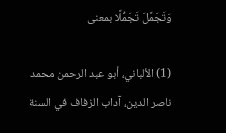وَتَجَمَّلَ تَجَمُّلًا بمعنى

(1) الألباني، أبو عبد الرحمن محمد ناصر الدين، آداب الزفاف في السنة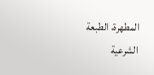المطهرة، الطبعة الشرعية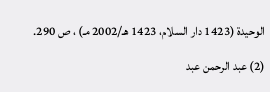الوحيدة (1423 دار السلام، 1423 هـ/2002 مـ) ، ص 290.

(2) عبد الرحمن عبد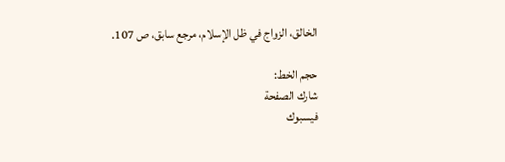الخالق، الزواج في ظل الإسلام، مرجع سابق، ص 107.

حجم الخط:
شارك الصفحة
فيسبوك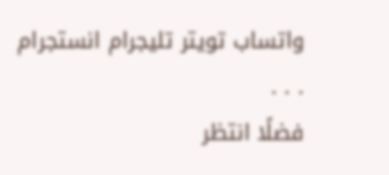واتساب تويتر تليجرام انستجرام
. . .
فضلًا انتظر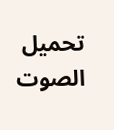تحميل الصوت